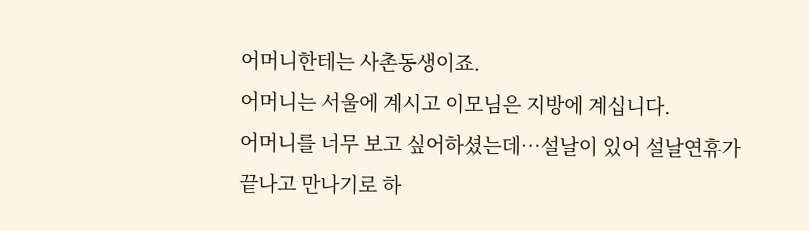어머니한테는 사촌동생이죠.
어머니는 서울에 계시고 이모님은 지방에 계십니다.
어머니를 너무 보고 싶어하셨는데…설날이 있어 설날연휴가 끝나고 만나기로 하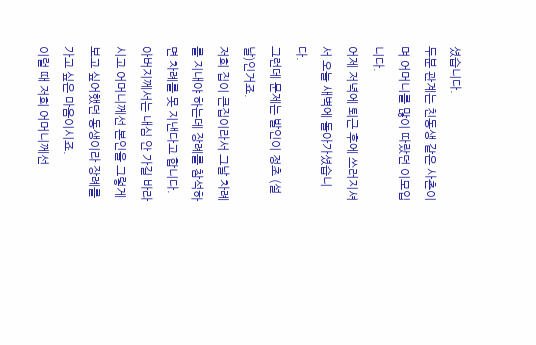셨습니다.
두분 관계는 친동생 같은 사촌이며 어머니를 많이 따랐던 이모입니다.
어제 저녁에 퇴근 후에 쓰러지셔서 오늘 새벽에 돌아가셨습니다.
그런데 문제는 발인이 정초 (설날)인거죠.
저희 집이 큰집이라서 그날 차례를 지내야 하는데 장례를 참석하면 차례를 못 지낸다고 합니다.
아버지께서는 내심 안 가길 바라시고 어머니께선 본인을 그렇게 보고 싶어했던 동생이라 장례를 가고 싶은 마음이시죠.
이럴 때 저희 어머니께선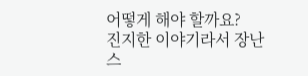어떻게 해야 할까요?
진지한 이야기라서 장난스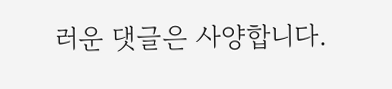러운 댓글은 사양합니다.